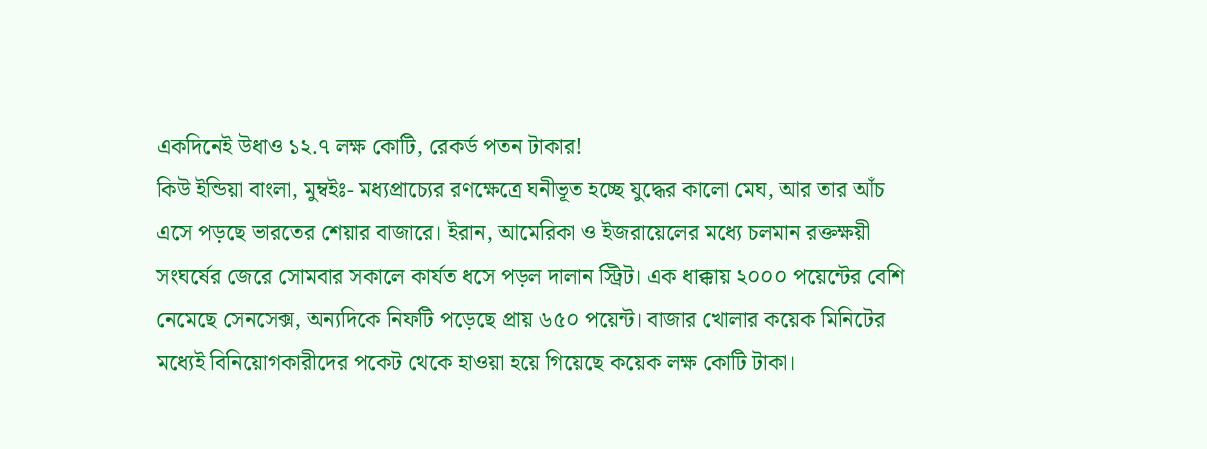একদিনেই উধাও ১২.৭ লক্ষ কোটি, রেকর্ড পতন টাকার!
কিউ ইন্ডিয়া বাংলা, মুম্বইঃ- মধ্যপ্রাচ্যের রণক্ষেত্রে ঘনীভূত হচ্ছে যুদ্ধের কালো মেঘ, আর তার আঁচ এসে পড়ছে ভারতের শেয়ার বাজারে। ইরান, আমেরিকা ও ইজরায়েলের মধ্যে চলমান রক্তক্ষয়ী সংঘর্ষের জেরে সোমবার সকালে কার্যত ধসে পড়ল দালান স্ট্রিট। এক ধাক্কায় ২০০০ পয়েন্টের বেশি নেমেছে সেনসেক্স, অন্যদিকে নিফটি পড়েছে প্রায় ৬৫০ পয়েন্ট। বাজার খোলার কয়েক মিনিটের মধ্যেই বিনিয়োগকারীদের পকেট থেকে হাওয়া হয়ে গিয়েছে কয়েক লক্ষ কোটি টাকা।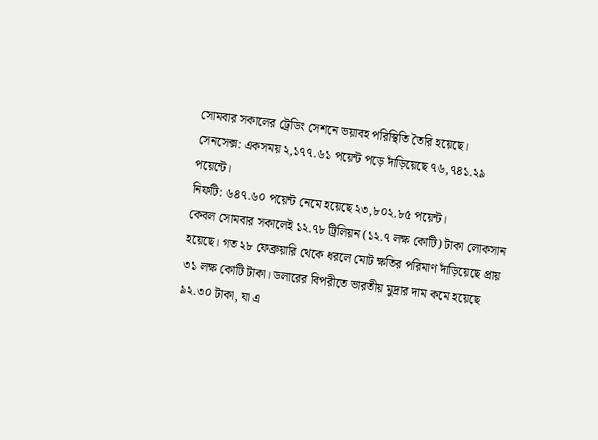সোমবার সকালের ট্রেডিং সেশনে ভয়াবহ পরিস্থিতি তৈরি হয়েছে।
সেনসেক্স: একসময় ২,১৭৭.৬১ পয়েন্ট পড়ে দাঁড়িয়েছে ৭৬,৭৪১.২৯ পয়েন্টে।
নিফটি: ৬৪৭.৬০ পয়েন্ট নেমে হয়েছে ২৩,৮০২.৮৫ পয়েন্ট।
কেবল সোমবার সকালেই ১২.৭৮ ট্রিলিয়ন (১২.৭ লক্ষ কোটি) টাকা লোকসান হয়েছে। গত ২৮ ফেব্রুয়ারি থেকে ধরলে মোট ক্ষতির পরিমাণ দাঁড়িয়েছে প্রায় ৩১ লক্ষ কোটি টাকা। ডলারের বিপরীতে ভারতীয় মুদ্রার দাম কমে হয়েছে ৯২.৩০ টাকা, যা এ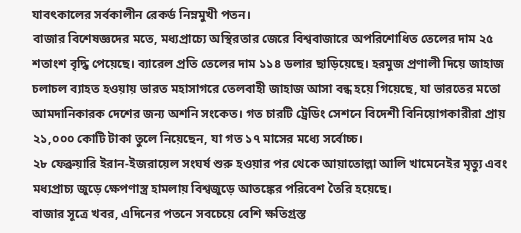যাবৎকালের সর্বকালীন রেকর্ড নিম্নমুখী পতন।
বাজার বিশেষজ্ঞদের মতে, মধ্যপ্রাচ্যে অস্থিরতার জেরে বিশ্ববাজারে অপরিশোধিত তেলের দাম ২৫ শতাংশ বৃদ্ধি পেয়েছে। ব্যারেল প্রতি তেলের দাম ১১৪ ডলার ছাড়িয়েছে। হরমুজ প্রণালী দিয়ে জাহাজ চলাচল ব্যাহত হওয়ায় ভারত মহাসাগরে তেলবাহী জাহাজ আসা বন্ধ হয়ে গিয়েছে, যা ভারতের মতো আমদানিকারক দেশের জন্য অশনি সংকেত। গত চারটি ট্রেডিং সেশনে বিদেশী বিনিয়োগকারীরা প্রায় ২১,০০০ কোটি টাকা তুলে নিয়েছেন, যা গত ১৭ মাসের মধ্যে সর্বোচ্চ।
২৮ ফেব্রুয়ারি ইরান-ইজরায়েল সংঘর্ষ শুরু হওয়ার পর থেকে আয়াতোল্লা আলি খামেনেইর মৃত্যু এবং মধ্যপ্রাচ্য জুড়ে ক্ষেপণাস্ত্র হামলায় বিশ্বজুড়ে আতঙ্কের পরিবেশ তৈরি হয়েছে।
বাজার সূত্রে খবর, এদিনের পতনে সবচেয়ে বেশি ক্ষতিগ্রস্ত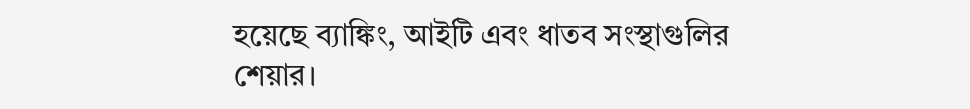হয়েছে ব্যাঙ্কিং, আইটি এবং ধাতব সংস্থাগুলির শেয়ার।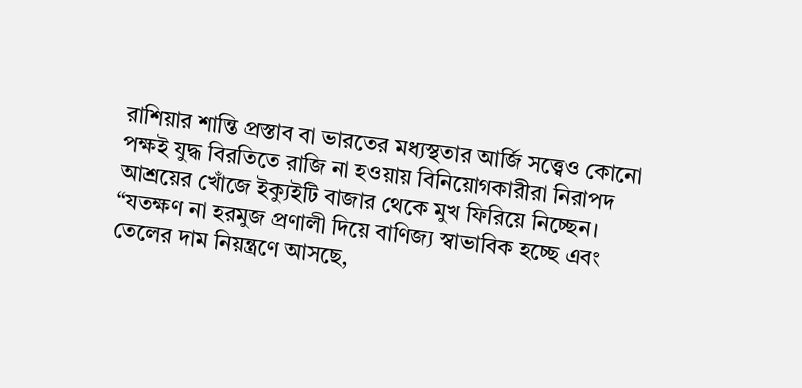রাশিয়ার শান্তি প্রস্তাব বা ভারতের মধ্যস্থতার আর্জি সত্ত্বেও কোনো পক্ষই যুদ্ধ বিরতিতে রাজি না হওয়ায় বিনিয়োগকারীরা নিরাপদ আশ্রয়ের খোঁজে ইক্যুইটি বাজার থেকে মুখ ফিরিয়ে নিচ্ছেন। “যতক্ষণ না হরমুজ প্রণালী দিয়ে বাণিজ্য স্বাভাবিক হচ্ছে এবং তেলের দাম নিয়ন্ত্রণে আসছে,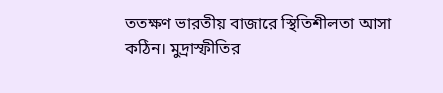ততক্ষণ ভারতীয় বাজারে স্থিতিশীলতা আসা কঠিন। মুদ্রাস্ফীতির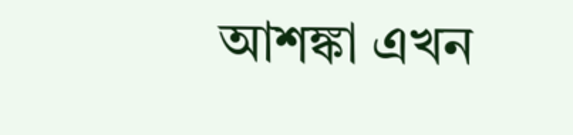আশঙ্কা এখন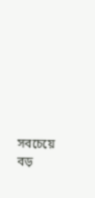সবচেয়ে বড়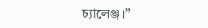চ্যালেঞ্জ।”